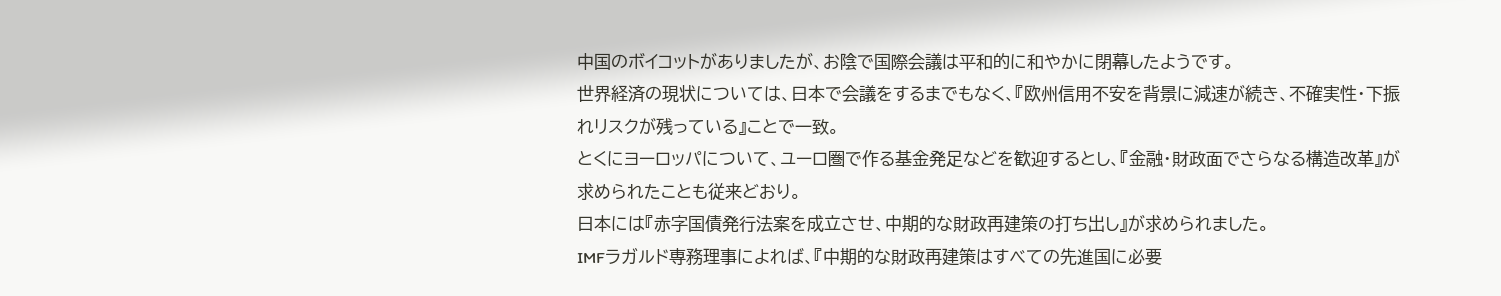中国のボイコットがありましたが、お陰で国際会議は平和的に和やかに閉幕したようです。
世界経済の現状については、日本で会議をするまでもなく、『欧州信用不安を背景に減速が続き、不確実性・下振れリスクが残っている』ことで一致。
とくにヨーロッパについて、ユーロ圏で作る基金発足などを歓迎するとし、『金融・財政面でさらなる構造改革』が求められたことも従来どおり。
日本には『赤字国債発行法案を成立させ、中期的な財政再建策の打ち出し』が求められました。
IMFラガルド専務理事によれば、『中期的な財政再建策はすべての先進国に必要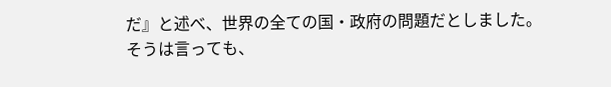だ』と述べ、世界の全ての国・政府の問題だとしました。
そうは言っても、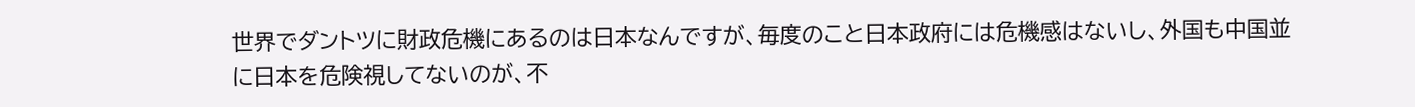世界でダントツに財政危機にあるのは日本なんですが、毎度のこと日本政府には危機感はないし、外国も中国並に日本を危険視してないのが、不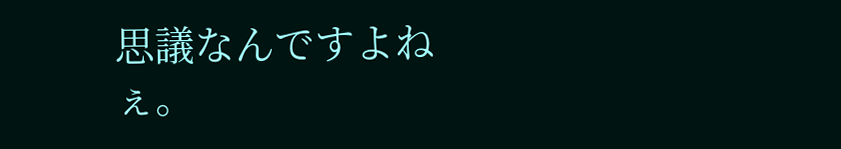思議なんですよねぇ。